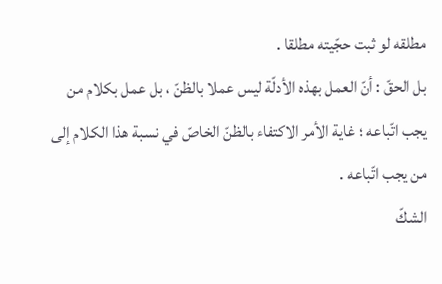مطلقه لو ثبت حجّيته مطلقا .
بل الحقّ : أنّ العمل بهذه الأدلّة ليس عملا بالظنّ ، بل عمل بكلام من يجب اتّباعه ؛ غاية الأمر الاكتفاء بالظنّ الخاصّ في نسبة هذا الكلام إلى من يجب اتّباعه .
الشكّ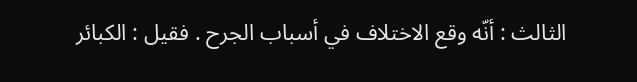الثالث : أنّه وقع الاختلاف في أسباب الجرح . فقيل : الكبائر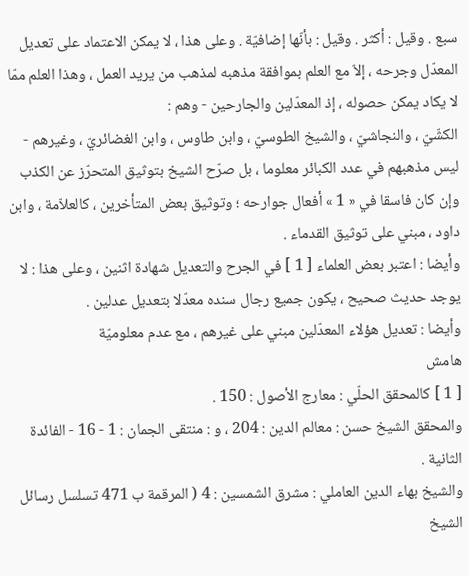سبع . وقيل : أكثر . وقيل : بأنّها إضافيّة . وعلى هذا ، لا يمكن الاعتماد على تعديل المعدّل وجرحه ، إلاّ مع العلم بموافقة مذهبه لمذهب من يريد العمل ، وهذا العلم ممّا لا يكاد يمكن حصوله ، إذ المعدّلين والجارحين - وهم :
الكشّيّ ، والنجاشيّ ، والشيخ الطوسيّ ، وابن طاوس ، وابن الغضائريّ ، وغيرهم - ليس مذهبهم في عدد الكبائر معلوما ، بل صرّح الشيخ بتوثيق المتحرّز عن الكذب وإن كان فاسقا في « 1 » أفعال جوارحه ؛ وتوثيق بعض المتأخرين ، كالعلاّمة ، وابن داود ، مبني على توثيق القدماء .
وأيضا : اعتبر بعض العلماء [ 1 ] في الجرح والتعديل شهادة اثنين ، وعلى هذا : لا يوجد حديث صحيح ، يكون جميع رجال سنده معدّلا بتعديل عدلين .
وأيضا : تعديل هؤلاء المعدّلين مبني على غيرهم ، مع عدم معلوميّة
هامش
[ 1 ] كالمحقق الحلّي : معارج الأصول : 150 .
والمحقق الشيخ حسن : معالم الدين : 204 ، و : منتقى الجمان : 1 - 16 - الفائدة الثانية .
والشيخ بهاء الدين العاملي : مشرق الشمسين : 4 ( المرقمة ب 471 تسلسل رسائل الشيخ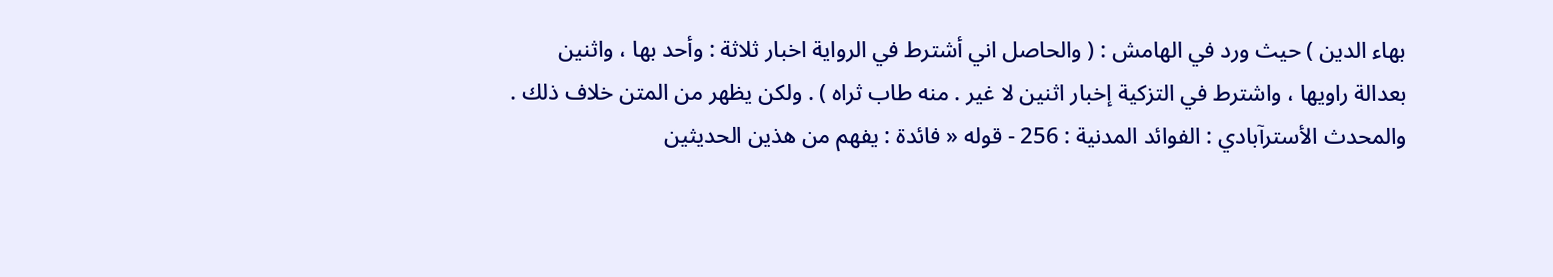بهاء الدين ) حيث ورد في الهامش : ( والحاصل اني أشترط في الرواية اخبار ثلاثة : وأحد بها ، واثنين بعدالة راويها ، واشترط في التزكية إخبار اثنين لا غير . منه طاب ثراه ) . ولكن يظهر من المتن خلاف ذلك .
والمحدث الأسترآبادي : الفوائد المدنية : 256 - قوله « فائدة : يفهم من هذين الحديثين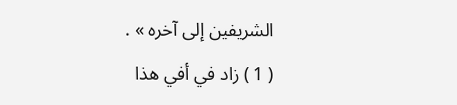الشريفين إلى آخره » .
( 1 ) زاد في أفي هذا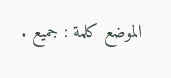الموضع كلمة : جميع .